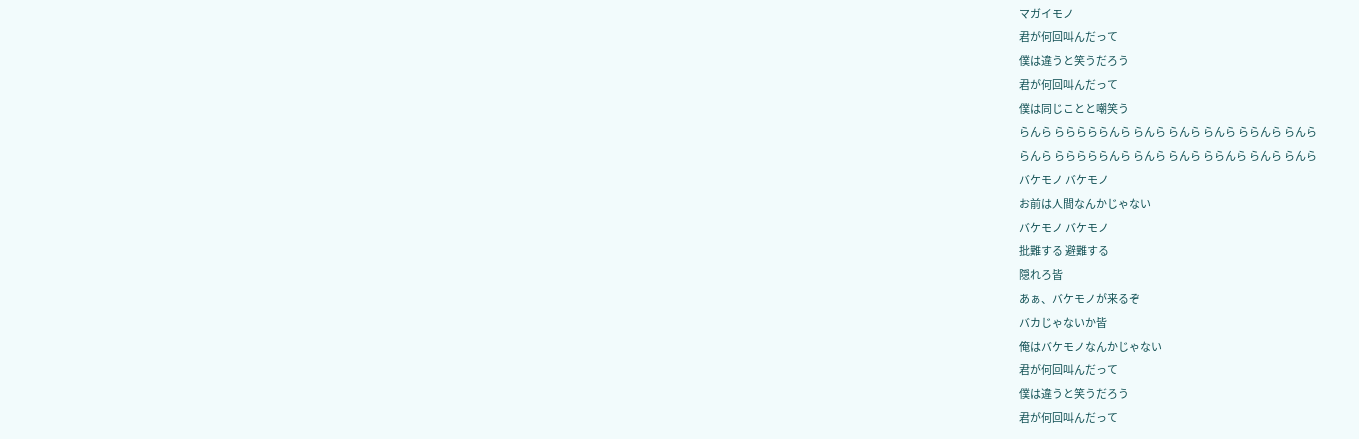マガイモノ
君が何回叫んだって
僕は違うと笑うだろう
君が何回叫んだって
僕は同じことと嘲笑う
らんら らららららんら らんら らんら らんら ららんら らんら
らんら らららららんら らんら らんら ららんら らんら らんら
バケモノ バケモノ
お前は人間なんかじゃない
バケモノ バケモノ
批難する 避難する
隠れろ皆
あぁ、バケモノが来るぞ
バカじゃないか皆
俺はバケモノなんかじゃない
君が何回叫んだって
僕は違うと笑うだろう
君が何回叫んだって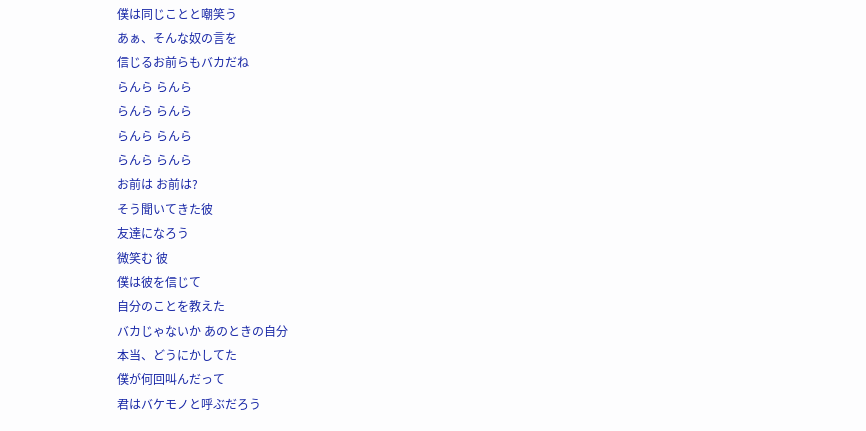僕は同じことと嘲笑う
あぁ、そんな奴の言を
信じるお前らもバカだね
らんら らんら
らんら らんら
らんら らんら
らんら らんら
お前は お前は?
そう聞いてきた彼
友達になろう
微笑む 彼
僕は彼を信じて
自分のことを教えた
バカじゃないか あのときの自分
本当、どうにかしてた
僕が何回叫んだって
君はバケモノと呼ぶだろう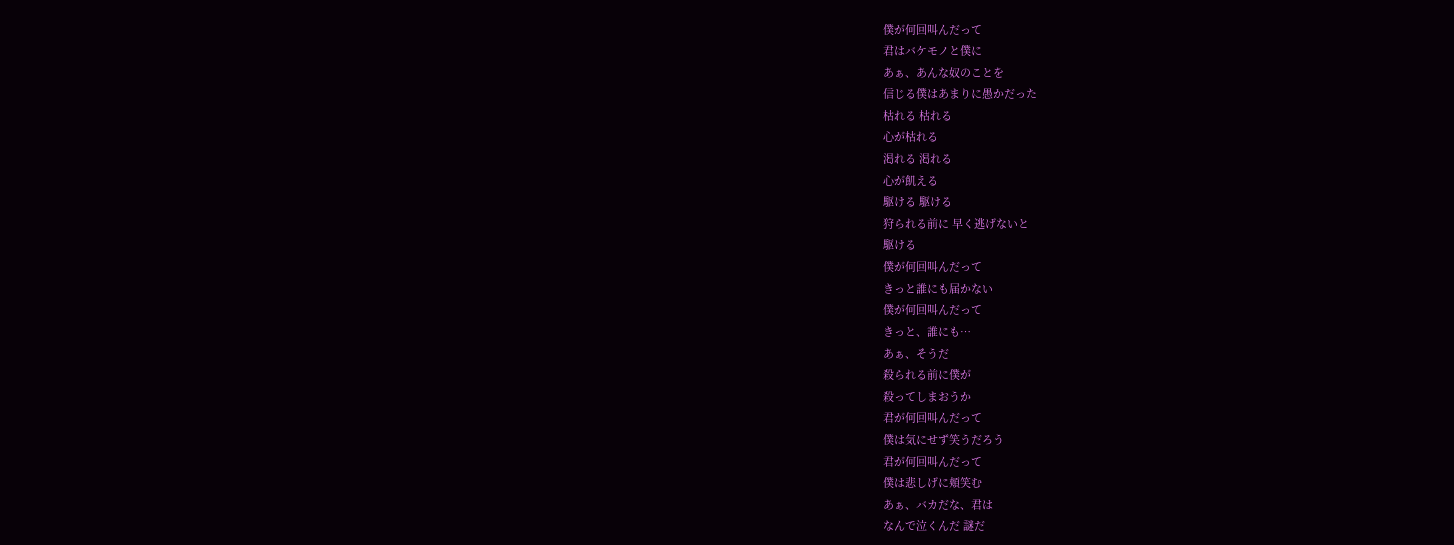僕が何回叫んだって
君はバケモノと僕に
あぁ、あんな奴のことを
信じる僕はあまりに愚かだった
枯れる 枯れる
心が枯れる
渇れる 渇れる
心が飢える
駆ける 駆ける
狩られる前に 早く逃げないと
駆ける
僕が何回叫んだって
きっと誰にも届かない
僕が何回叫んだって
きっと、誰にも…
あぁ、そうだ
殺られる前に僕が
殺ってしまおうか
君が何回叫んだって
僕は気にせず笑うだろう
君が何回叫んだって
僕は悲しげに頬笑む
あぁ、バカだな、君は
なんで泣くんだ 謎だ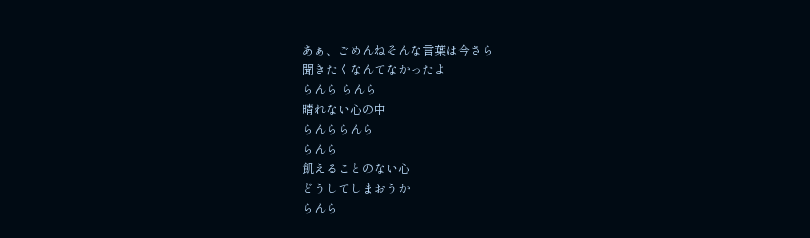あぁ、ごめんねそんな言葉は今さら
聞きたくなんてなかったよ
らんら らんら
晴れない心の中
らんららんら
らんら
飢えることのない心
どうしてしまおうか
らんら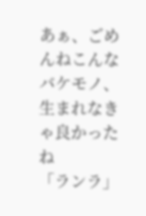あぁ、ごめんねこんなバケモノ、
生まれなきゃ良かったね
「ランラ」